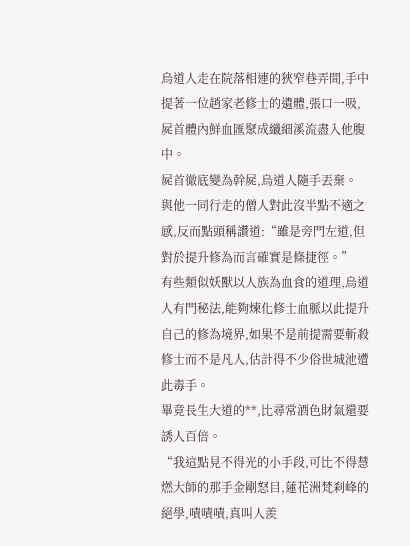烏道人走在院落相連的狹窄巷弄間,手中提著一位趙家老修士的遺體,張口一吸,屍首體內鮮血匯聚成纖細溪流盡入他腹中。
屍首徹底變為幹屍,烏道人隨手丟棄。
與他一同行走的僧人對此沒半點不適之感,反而點頭稱讚道:“雖是旁門左道,但對於提升修為而言確實是條捷徑。”
有些類似妖獸以人族為血食的道理,烏道人有門秘法,能夠煉化修士血脈以此提升自己的修為境界,如果不是前提需要斬殺修士而不是凡人,估計得不少俗世城池遭此毒手。
畢竟長生大道的**,比尋常酒色財氣還要誘人百倍。
“我這點見不得光的小手段,可比不得慧燃大師的那手金剛怒目,蓮花洲梵刹峰的絕學,嘖嘖嘖,真叫人羨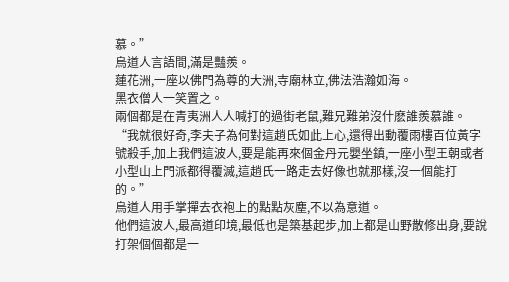慕。”
烏道人言語間,滿是豔羨。
蓮花洲,一座以佛門為尊的大洲,寺廟林立,佛法浩瀚如海。
黑衣僧人一笑置之。
兩個都是在青夷洲人人喊打的過街老鼠,難兄難弟沒什麽誰羨慕誰。
“我就很好奇,李夫子為何對這趙氏如此上心,還得出動覆雨樓百位黃字號殺手,加上我們這波人,要是能再來個金丹元嬰坐鎮,一座小型王朝或者小型山上門派都得覆滅,這趙氏一路走去好像也就那樣,沒一個能打的。”
烏道人用手掌撣去衣袍上的點點灰塵,不以為意道。
他們這波人,最高道印境,最低也是築基起步,加上都是山野散修出身,要說打架個個都是一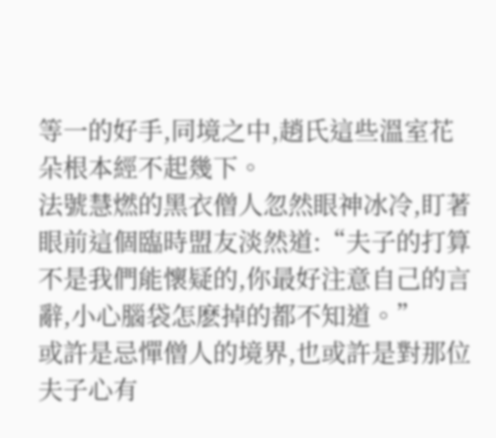等一的好手,同境之中,趙氏這些溫室花朵根本經不起幾下。
法號慧燃的黑衣僧人忽然眼神冰冷,盯著眼前這個臨時盟友淡然道:“夫子的打算不是我們能懷疑的,你最好注意自己的言辭,小心腦袋怎麽掉的都不知道。”
或許是忌憚僧人的境界,也或許是對那位夫子心有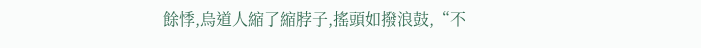餘悸,烏道人縮了縮脖子,搖頭如撥浪鼓,“不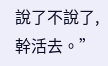說了不說了,幹活去。”